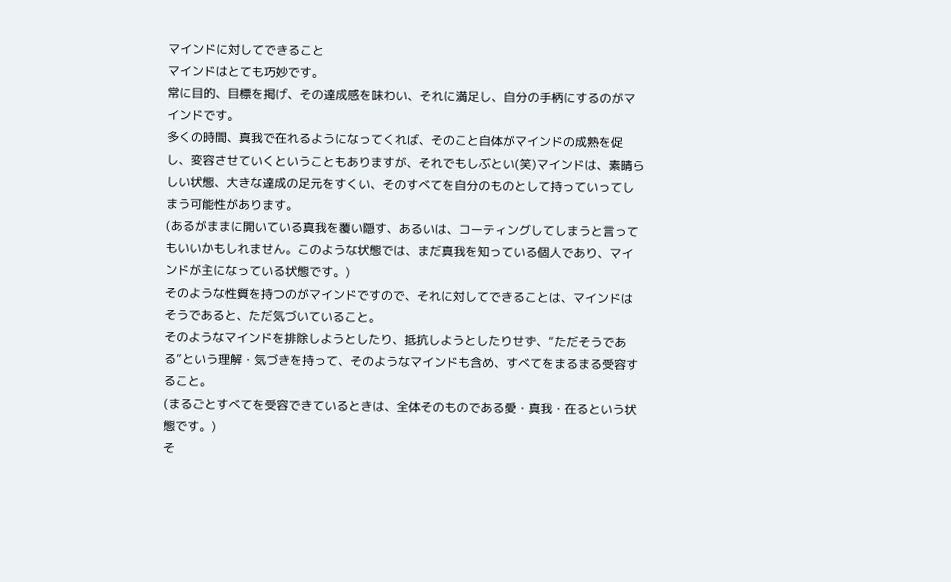マインドに対してできること
マインドはとても巧妙です。
常に目的、目標を掲げ、その達成感を味わい、それに満足し、自分の手柄にするのがマインドです。
多くの時間、真我で在れるようになってくれば、そのこと自体がマインドの成熟を促し、変容させていくということもありますが、それでもしぶとい(笑)マインドは、素晴らしい状態、大きな達成の足元をすくい、そのすべてを自分のものとして持っていってしまう可能性があります。
(あるがままに開いている真我を覆い隠す、あるいは、コーティングしてしまうと言ってもいいかもしれません。このような状態では、まだ真我を知っている個人であり、マインドが主になっている状態です。)
そのような性質を持つのがマインドですので、それに対してできることは、マインドはそうであると、ただ気づいていること。
そのようなマインドを排除しようとしたり、抵抗しようとしたりせず、“ただそうである”という理解・気づきを持って、そのようなマインドも含め、すべてをまるまる受容すること。
(まるごとすべてを受容できているときは、全体そのものである愛・真我・在るという状態です。)
そ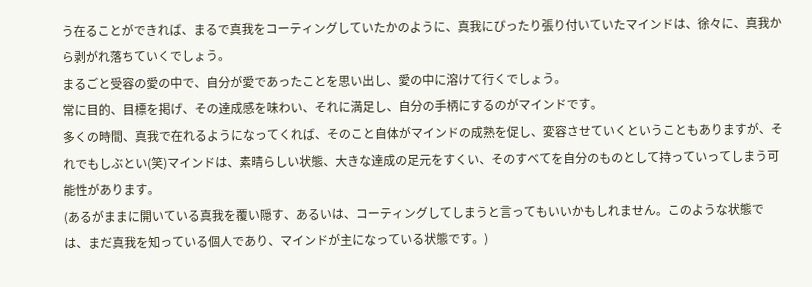う在ることができれば、まるで真我をコーティングしていたかのように、真我にぴったり張り付いていたマインドは、徐々に、真我から剥がれ落ちていくでしょう。
まるごと受容の愛の中で、自分が愛であったことを思い出し、愛の中に溶けて行くでしょう。
常に目的、目標を掲げ、その達成感を味わい、それに満足し、自分の手柄にするのがマインドです。
多くの時間、真我で在れるようになってくれば、そのこと自体がマインドの成熟を促し、変容させていくということもありますが、それでもしぶとい(笑)マインドは、素晴らしい状態、大きな達成の足元をすくい、そのすべてを自分のものとして持っていってしまう可能性があります。
(あるがままに開いている真我を覆い隠す、あるいは、コーティングしてしまうと言ってもいいかもしれません。このような状態では、まだ真我を知っている個人であり、マインドが主になっている状態です。)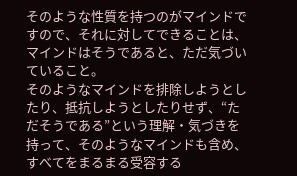そのような性質を持つのがマインドですので、それに対してできることは、マインドはそうであると、ただ気づいていること。
そのようなマインドを排除しようとしたり、抵抗しようとしたりせず、“ただそうである”という理解・気づきを持って、そのようなマインドも含め、すべてをまるまる受容する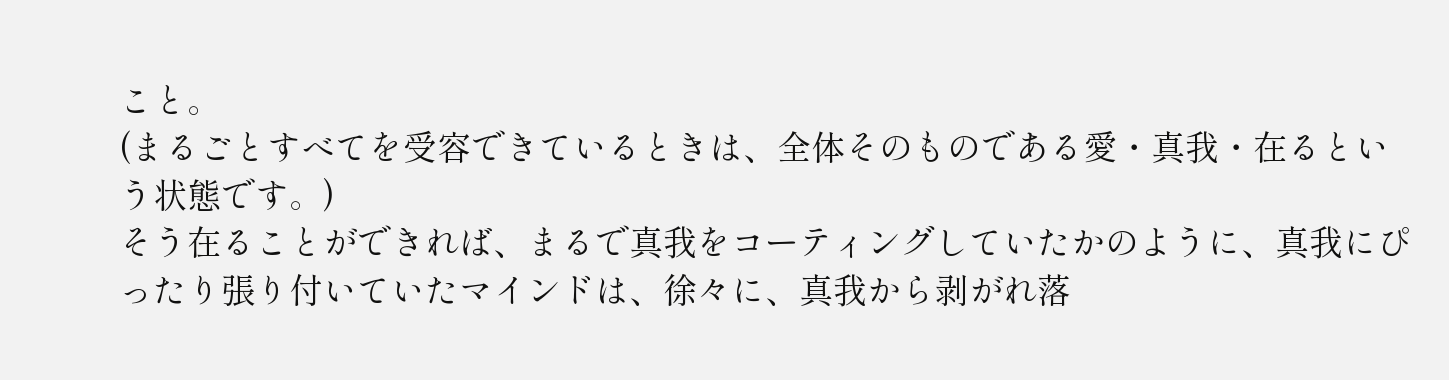こと。
(まるごとすべてを受容できているときは、全体そのものである愛・真我・在るという状態です。)
そう在ることができれば、まるで真我をコーティングしていたかのように、真我にぴったり張り付いていたマインドは、徐々に、真我から剥がれ落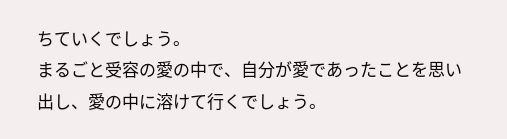ちていくでしょう。
まるごと受容の愛の中で、自分が愛であったことを思い出し、愛の中に溶けて行くでしょう。